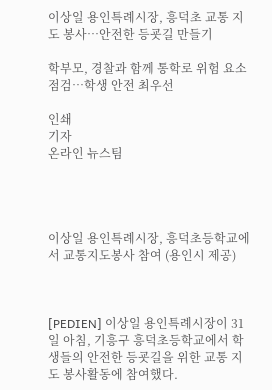이상일 용인특례시장, 흥덕초 교통 지도 봉사…안전한 등굣길 만들기

학부모, 경찰과 함께 통학로 위험 요소 점검…학생 안전 최우선

인쇄
기자
온라인 뉴스팀




이상일 용인특례시장, 흥덕초등학교에서 교통지도봉사 참여 (용인시 제공)



[PEDIEN] 이상일 용인특례시장이 31일 아침, 기흥구 흥덕초등학교에서 학생들의 안전한 등굣길을 위한 교통 지도 봉사활동에 참여했다.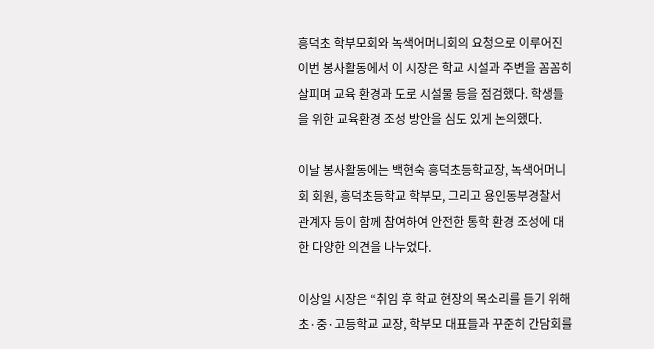흥덕초 학부모회와 녹색어머니회의 요청으로 이루어진 이번 봉사활동에서 이 시장은 학교 시설과 주변을 꼼꼼히 살피며 교육 환경과 도로 시설물 등을 점검했다. 학생들을 위한 교육환경 조성 방안을 심도 있게 논의했다.

이날 봉사활동에는 백현숙 흥덕초등학교장, 녹색어머니회 회원, 흥덕초등학교 학부모, 그리고 용인동부경찰서 관계자 등이 함께 참여하여 안전한 통학 환경 조성에 대한 다양한 의견을 나누었다.

이상일 시장은 “취임 후 학교 현장의 목소리를 듣기 위해 초·중·고등학교 교장, 학부모 대표들과 꾸준히 간담회를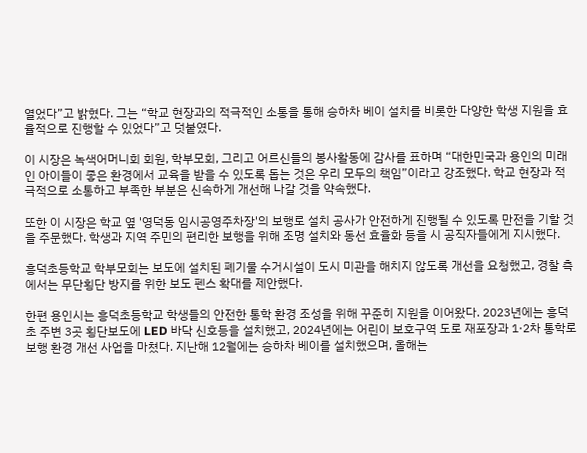열었다”고 밝혔다. 그는 “학교 현장과의 적극적인 소통을 통해 승하차 베이 설치를 비롯한 다양한 학생 지원을 효율적으로 진행할 수 있었다”고 덧붙였다.

이 시장은 녹색어머니회 회원, 학부모회, 그리고 어르신들의 봉사활동에 감사를 표하며 “대한민국과 용인의 미래인 아이들이 좋은 환경에서 교육을 받을 수 있도록 돕는 것은 우리 모두의 책임”이라고 강조했다. 학교 현장과 적극적으로 소통하고 부족한 부분은 신속하게 개선해 나갈 것을 약속했다.

또한 이 시장은 학교 옆 '영덕동 임시공영주차장'의 보행로 설치 공사가 안전하게 진행될 수 있도록 만전을 기할 것을 주문했다. 학생과 지역 주민의 편리한 보행을 위해 조명 설치와 동선 효율화 등을 시 공직자들에게 지시했다.

흥덕초등학교 학부모회는 보도에 설치된 폐기물 수거시설이 도시 미관을 해치지 않도록 개선을 요청했고, 경찰 측에서는 무단횡단 방지를 위한 보도 펜스 확대를 제안했다.

한편 용인시는 흥덕초등학교 학생들의 안전한 통학 환경 조성을 위해 꾸준히 지원을 이어왔다. 2023년에는 흥덕초 주변 3곳 횡단보도에 LED 바닥 신호등을 설치했고, 2024년에는 어린이 보호구역 도로 재포장과 1·2차 통학로 보행 환경 개선 사업을 마쳤다. 지난해 12월에는 승하차 베이를 설치했으며, 올해는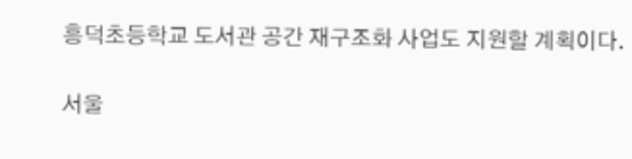흥덕초등학교 도서관 공간 재구조화 사업도 지원할 계획이다.

서울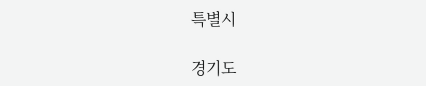특별시

경기도